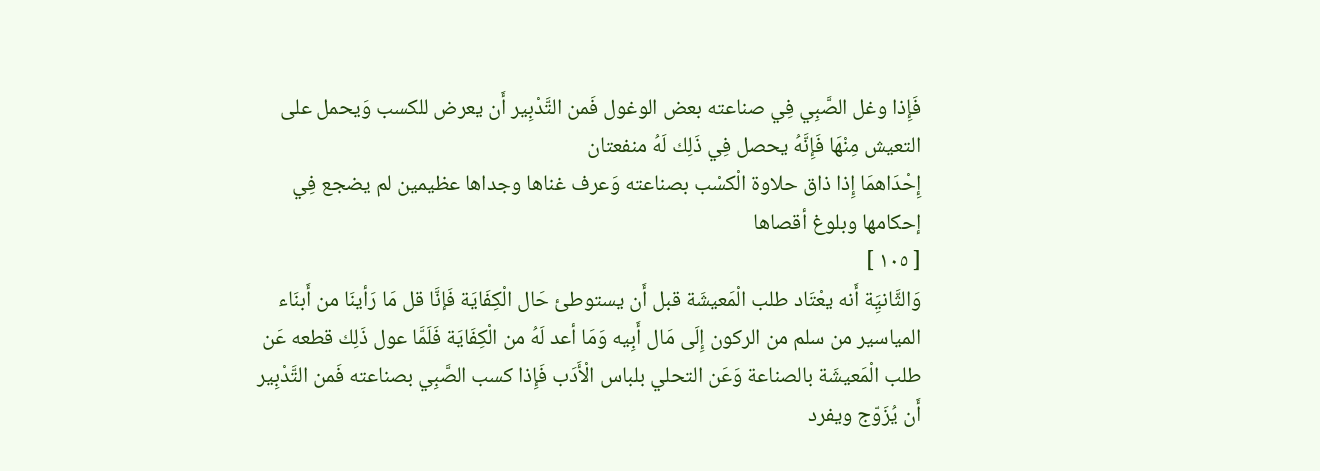فَإِذا وغل الصَّبِي فِي صناعته بعض الوغول فَمن التَّدْبِير أَن يعرض للكسب وَيحمل على التعيش مِنْهَا فَإِنَّهُ يحصل فِي ذَلِك لَهُ منفعتان
إِحْدَاهمَا إِذا ذاق حلاوة الْكسْب بصناعته وَعرف غناها وجداها عظيمين لم يضجع فِي إحكامها وبلوغ أقصاها
[ ١٠٥ ]
وَالثَّانيَِة أَنه يعْتَاد طلب الْمَعيشَة قبل أَن يستوطئ حَال الْكِفَايَة فَإنَّا قل مَا رَأينَا من أَبنَاء المياسير من سلم من الركون إِلَى مَال أَبِيه وَمَا أعد لَهُ من الْكِفَايَة فَلَمَّا عول ذَلِك قطعه عَن طلب الْمَعيشَة بالصناعة وَعَن التحلي بلباس الْأَدَب فَإِذا كسب الصَّبِي بصناعته فَمن التَّدْبِير أَن يُزَوّج ويفرد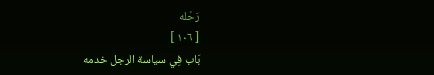رَحْله
[ ١٠٦ ]
بَاب فِي سياسة الرجل خدمه